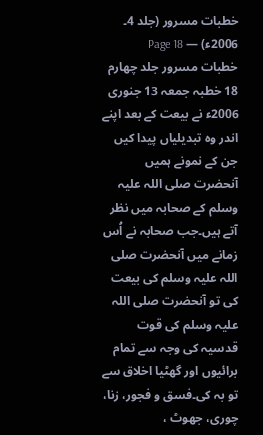خطبات مسرور (جلد 4۔ 2006ء) — Page 18
خطبات مسرور جلد چهارم 18 خطبہ جمعہ 13 جنوری 2006ء نے بیعت کے بعد اپنے اندر وہ تبدیلیاں پیدا کیں جن کے نمونے ہمیں آنحضرت صلی اللہ علیہ وسلم کے صحابہ میں نظر آتے ہیں۔جب صحابہ نے اُس زمانے میں آنحضرت صلی اللہ علیہ وسلم کی بیعت کی تو آنحضرت صلی اللہ علیہ وسلم کی قوت قدسیہ کی وجہ سے تمام برائیوں اور گھٹیا اخلاق سے تو بہ کی۔فسق و فجور، زنا، چوری، جھوٹ ،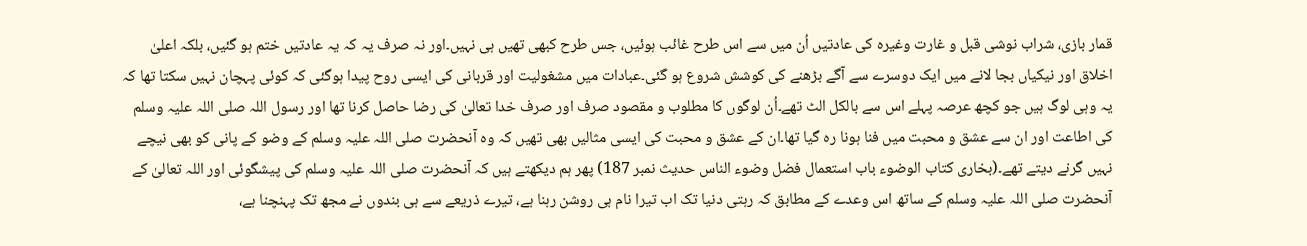قمار بازی، شراب نوشی قبل و غارت وغیرہ کی عادتیں اُن میں سے اس طرح غائب ہوئیں، جس طرح کبھی تھیں ہی نہیں۔اور نہ صرف یہ کہ یہ عادتیں ختم ہو گئیں، بلکہ اعلیٰ اخلاق اور نیکیاں بجا لانے میں ایک دوسرے سے آگے بڑھنے کی کوشش شروع ہو گئی۔عبادات میں مشغولیت اور قربانی کی ایسی روح پیدا ہوگئی کہ کوئی پہچان نہیں سکتا تھا کہ یہ وہی لوگ ہیں جو کچھ عرصہ پہلے اس سے بالکل الٹ تھے۔اُن لوگوں کا مطلوب و مقصود صرف اور صرف خدا تعالیٰ کی رضا حاصل کرنا تھا اور رسول اللہ صلی اللہ علیہ وسلم کی اطاعت اور ان سے عشق و محبت میں فنا ہونا رہ گیا تھا۔ان کے عشق و محبت کی ایسی مثالیں بھی تھیں کہ وہ آنحضرت صلی اللہ علیہ وسلم کے وضو کے پانی کو بھی نیچے نہیں گرنے دیتے تھے۔(بخاری کتاب الوضوء باب استعمال فضل وضوء الناس حدیث نمبر 187) پھر ہم دیکھتے ہیں کہ آنحضرت صلی اللہ علیہ وسلم کی پیشگوئی اور اللہ تعالیٰ کے آنحضرت صلی اللہ علیہ وسلم کے ساتھ اس وعدے کے مطابق کہ رہتی دنیا تک اب تیرا نام ہی روشن رہنا ہے، تیرے ذریعے سے ہی بندوں نے مجھ تک پہنچنا ہے،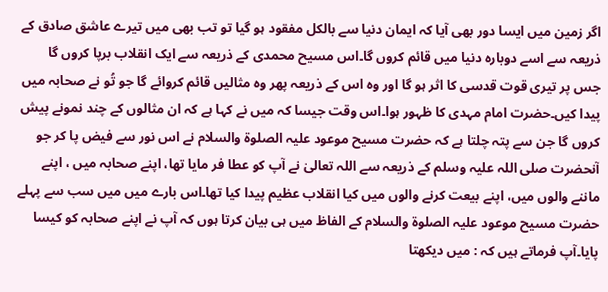اگر زمین میں ایسا دور بھی آیا کہ ایمان دنیا سے بالکل مفقود ہو گیا تو تب بھی میں تیرے عاشق صادق کے ذریعہ سے اسے دوبارہ دنیا میں قائم کروں گا۔اس مسیح محمدی کے ذریعہ سے ایک انقلاب برپا کروں گا جس پر تیری قوت قدسی کا اثر ہو گا اور وہ اس کے ذریعہ پھر وہ مثالیں قائم کروائے گا جو تُو نے صحابہ میں پیدا کیں۔حضرت امام مہدی کا ظہور ہوا۔اس وقت جیسا کہ میں نے کہا ہے کہ ان مثالوں کے چند نمونے پیش کروں گا جن سے پتہ چلتا ہے کہ حضرت مسیح موعود علیہ الصلوۃ والسلام نے اس نور سے فیض پا کر جو آنحضرت صلی اللہ علیہ وسلم کے ذریعہ سے اللہ تعالیٰ نے آپ کو عطا فر مایا تھا، اپنے صحابہ میں ، اپنے ماننے والوں میں، اپنے بیعت کرنے والوں میں کیا انقلاب عظیم پیدا کیا تھا۔اس بارے میں میں سب سے پہلے حضرت مسیح موعود علیہ الصلوۃ والسلام کے الفاظ میں ہی بیان کرتا ہوں کہ آپ نے اپنے صحابہ کو کیسا پایا۔آپ فرماتے ہیں کہ : میں دیکھتا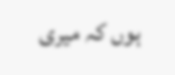ہوں کہ میری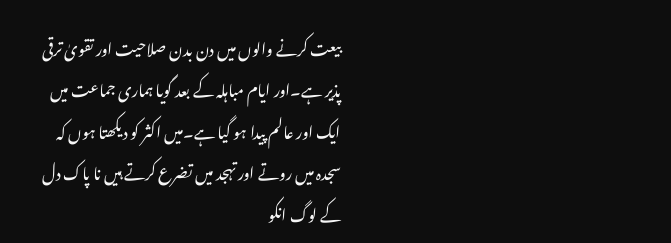بیعت کرنے والوں میں دن بدن صلاحیت اور تقویٰ ترقی پذیر ہے۔اور ایام مباہلہ کے بعد گویا ہماری جماعت میں ایک اور عالم پیدا ہو گیا ہے۔میں اکثر کو دیکھتا ہوں کہ سجدہ میں روتے اور تہجد میں تضرع کرتے ہیں نا پاک دل کے لوگ انکو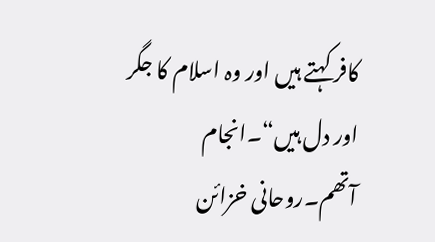کافر کہتے ہیں اور وہ اسلام کا جگر اور دل ہیں“۔انجام آتھم۔روحانی خزائن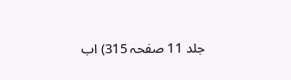جلد 11 صفحہ 315) اب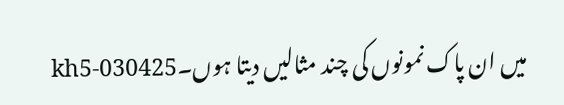میں ان پاک نمونوں کی چند مثالیں دیتا ہوں۔kh5-030425